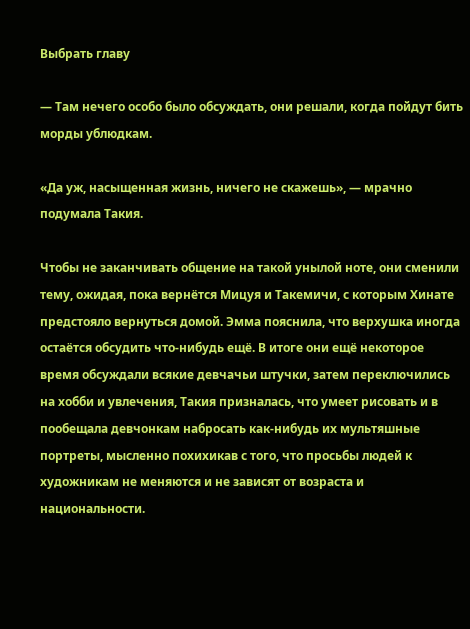Выбрать главу

— Там нечего особо было обсуждать, они решали, когда пойдут бить морды ублюдкам.

«Да уж, насыщенная жизнь, ничего не скажешь», — мрачно подумала Такия.

Чтобы не заканчивать общение на такой унылой ноте, они сменили тему, ожидая, пока вернётся Мицуя и Такемичи, с которым Хинате предстояло вернуться домой. Эмма пояснила, что верхушка иногда остаётся обсудить что-нибудь ещё. В итоге они ещё некоторое время обсуждали всякие девчачьи штучки, затем переключились на хобби и увлечения, Такия призналась, что умеет рисовать и в пообещала девчонкам набросать как-нибудь их мультяшные портреты, мысленно похихикав с того, что просьбы людей к художникам не меняются и не зависят от возраста и национальности.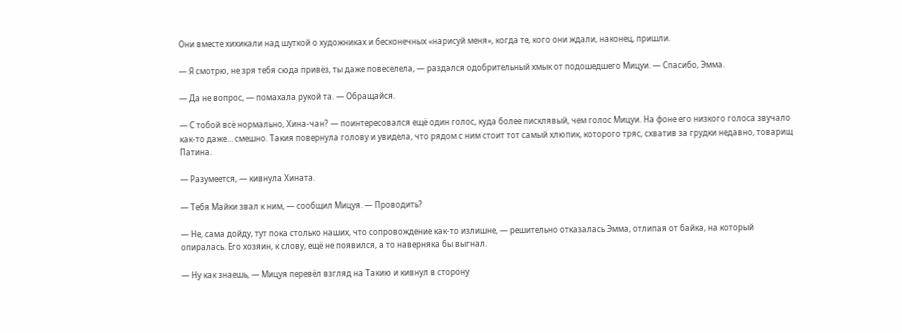Они вместе хихикали над шуткой о художниках и бесконечных «нарисуй меня», когда те, кого они ждали, наконец, пришли.

— Я смотрю, не зря тебя сюда привёз, ты даже повеселела, — раздался одобрительный хмык от подошедшего Мицуи. — Спасибо, Эмма.

— Да не вопрос, — помахала рукой та. — Обращайся.

— С тобой всё нормально, Хина-чан? — поинтересовался ещё один голос, куда более писклявый, чем голос Мицуи. На фоне его низкого голоса звучало как-то даже… смешно. Такия повернула голову и увидела, что рядом с ним стоит тот самый хлюпик, которого тряс, схватив за грудки недавно, товарищ Патина.

— Разумеется, — кивнула Хината.

— Тебя Майки звал к ним, — сообщил Мицуя. — Проводить?

— Не, сама дойду, тут пока столько наших, что сопровождение как-то излишне, — решительно отказалась Эмма, отлипая от байка, на который опиралась. Его хозяин, к слову, ещё не появился, а то наверняка бы выгнал.

— Ну как знаешь, — Мицуя перевёл взгляд на Такию и кивнул в сторону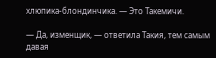хлюпика-блондинчика. — Это Такемичи.

— Да, изменщик, — ответила Такия, тем самым давая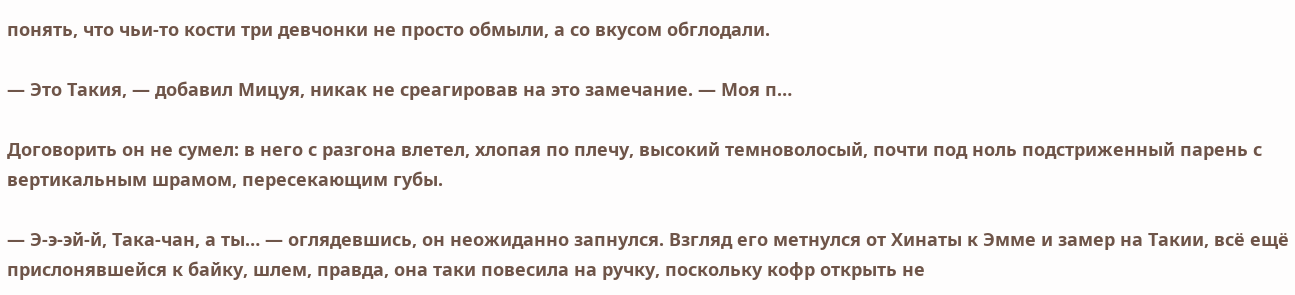понять, что чьи-то кости три девчонки не просто обмыли, а со вкусом обглодали.

— Это Такия, — добавил Мицуя, никак не среагировав на это замечание. — Моя п…

Договорить он не сумел: в него с разгона влетел, хлопая по плечу, высокий темноволосый, почти под ноль подстриженный парень с вертикальным шрамом, пересекающим губы.

— Э-э-эй-й, Така-чан, а ты… — оглядевшись, он неожиданно запнулся. Взгляд его метнулся от Хинаты к Эмме и замер на Такии, всё ещё прислонявшейся к байку, шлем, правда, она таки повесила на ручку, поскольку кофр открыть не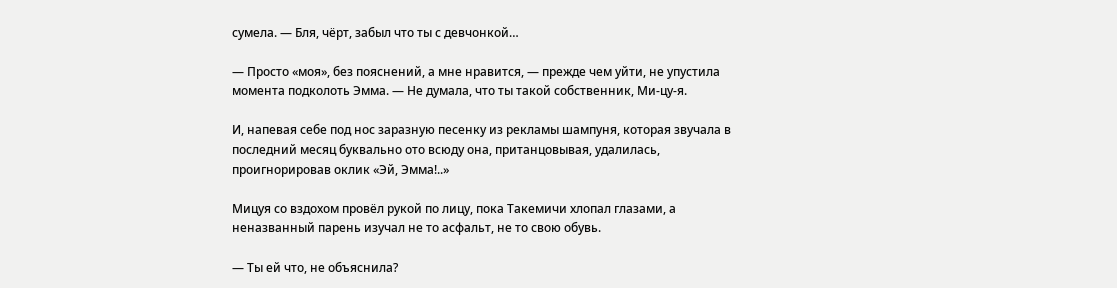сумела. — Бля, чёрт, забыл что ты с девчонкой…

— Просто «моя», без пояснений, а мне нравится, — прежде чем уйти, не упустила момента подколоть Эмма. — Не думала, что ты такой собственник, Ми-цу-я.

И, напевая себе под нос заразную песенку из рекламы шампуня, которая звучала в последний месяц буквально ото всюду она, пританцовывая, удалилась, проигнорировав оклик «Эй, Эмма!..»

Мицуя со вздохом провёл рукой по лицу, пока Такемичи хлопал глазами, а неназванный парень изучал не то асфальт, не то свою обувь.

— Ты ей что, не объяснила?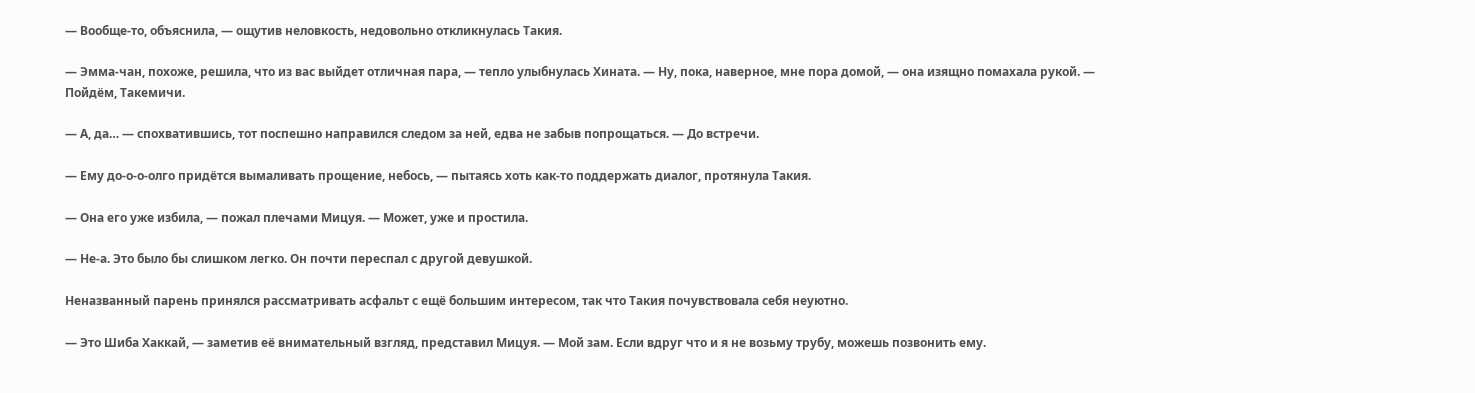— Вообще-то, объяснила, — ощутив неловкость, недовольно откликнулась Такия.

— Эмма-чан, похоже, решила, что из вас выйдет отличная пара, — тепло улыбнулась Хината. — Ну, пока, наверное, мне пора домой, — она изящно помахала рукой. — Пойдём, Такемичи.

— А, да… — спохватившись, тот поспешно направился следом за ней, едва не забыв попрощаться. — До встречи.

— Ему до-о-о-олго придётся вымаливать прощение, небось, — пытаясь хоть как-то поддержать диалог, протянула Такия.

— Она его уже избила, — пожал плечами Мицуя. — Может, уже и простила.

— Не-а. Это было бы слишком легко. Он почти переспал с другой девушкой.

Неназванный парень принялся рассматривать асфальт с ещё большим интересом, так что Такия почувствовала себя неуютно.

— Это Шиба Хаккай, — заметив её внимательный взгляд, представил Мицуя. — Мой зам. Если вдруг что и я не возьму трубу, можешь позвонить ему.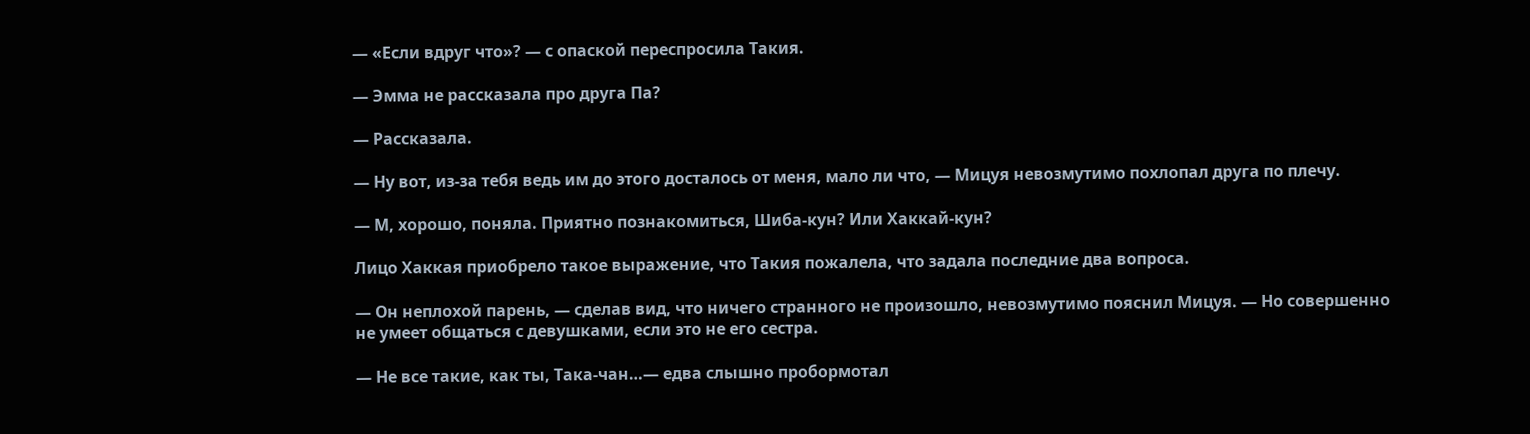— «Если вдруг что»? — с опаской переспросила Такия.

— Эмма не рассказала про друга Па?

— Рассказала.

— Ну вот, из-за тебя ведь им до этого досталось от меня, мало ли что, — Мицуя невозмутимо похлопал друга по плечу.

— М, хорошо, поняла. Приятно познакомиться, Шиба-кун? Или Хаккай-кун?

Лицо Хаккая приобрело такое выражение, что Такия пожалела, что задала последние два вопроса.

— Он неплохой парень, — сделав вид, что ничего странного не произошло, невозмутимо пояснил Мицуя. — Но совершенно не умеет общаться с девушками, если это не его сестра.

— Не все такие, как ты, Така-чан…— едва слышно пробормотал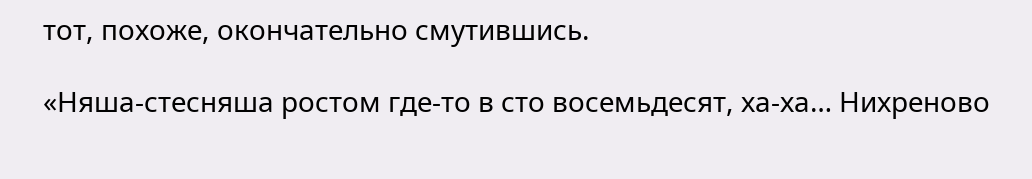тот, похоже, окончательно смутившись.

«Няша-стесняша ростом где-то в сто восемьдесят, ха-ха… Нихреново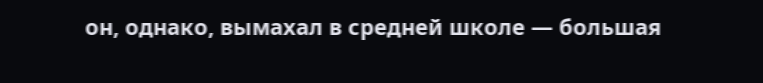он, однако, вымахал в средней школе — большая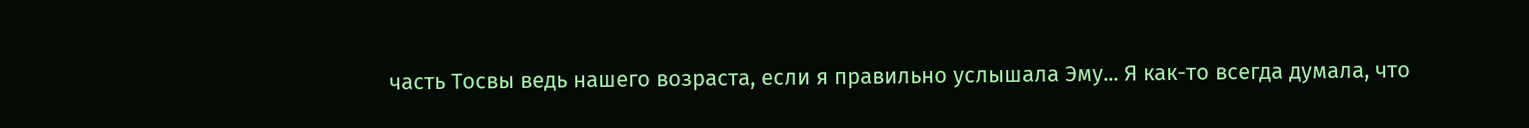часть Тосвы ведь нашего возраста, если я правильно услышала Эму... Я как-то всегда думала, что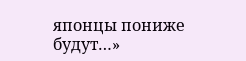японцы пониже будут…»